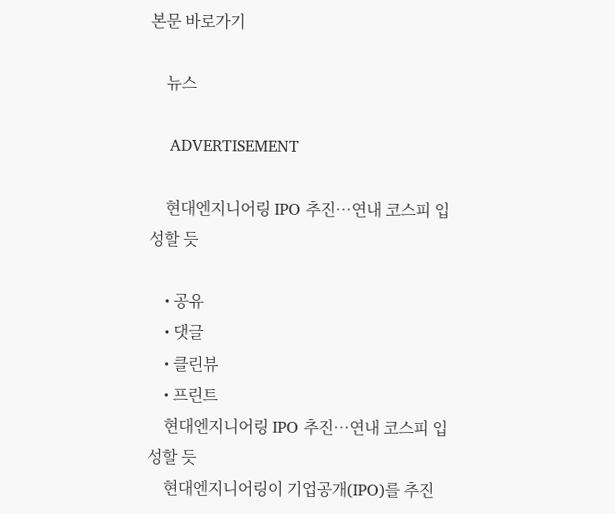본문 바로가기

    뉴스

    ADVERTISEMENT

    현대엔지니어링 IPO 추진…연내 코스피 입성할 듯

    • 공유
    • 댓글
    • 클린뷰
    • 프린트
    현대엔지니어링 IPO 추진…연내 코스피 입성할 듯
    현대엔지니어링이 기업공개(IPO)를 추진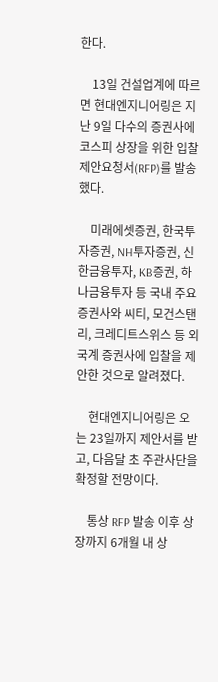한다.

    13일 건설업계에 따르면 현대엔지니어링은 지난 9일 다수의 증권사에 코스피 상장을 위한 입찰제안요청서(RFP)를 발송했다.

    미래에셋증권, 한국투자증권, NH투자증권, 신한금융투자, KB증권, 하나금융투자 등 국내 주요 증권사와 씨티, 모건스탠리, 크레디트스위스 등 외국계 증권사에 입찰을 제안한 것으로 알려졌다.

    현대엔지니어링은 오는 23일까지 제안서를 받고, 다음달 초 주관사단을 확정할 전망이다.

    통상 RFP 발송 이후 상장까지 6개월 내 상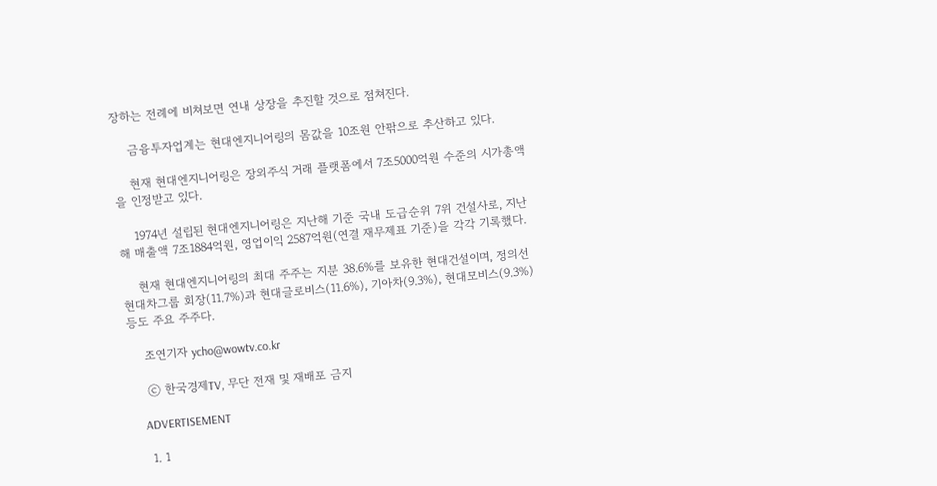장하는 전례에 비쳐보면 연내 상장을 추진할 것으로 점쳐진다.

    금융투자업계는 현대엔지니어링의 몸값을 10조원 안팎으로 추산하고 있다.

    현재 현대엔지니어링은 장외주식 거래 플랫폼에서 7조5000억원 수준의 시가총액을 인정받고 있다.

    1974년 설립된 현대엔지니어링은 지난해 기준 국내 도급순위 7위 건설사로, 지난해 매출액 7조1884억원, 영업이익 2587억원(연결 재무제표 기준)을 각각 기록했다.

    현재 현대엔지니어링의 최대 주주는 지분 38.6%를 보유한 현대건설이며, 정의선 현대차그룹 회장(11.7%)과 현대글로비스(11.6%), 기아차(9.3%), 현대모비스(9.3%) 등도 주요 주주다.

    조연기자 ycho@wowtv.co.kr

    ⓒ 한국경제TV, 무단 전재 및 재배포 금지

    ADVERTISEMENT

    1. 1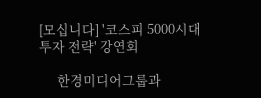[모십니다] '코스피 5000시대 투자 전략' 강연회

      한경미디어그룹과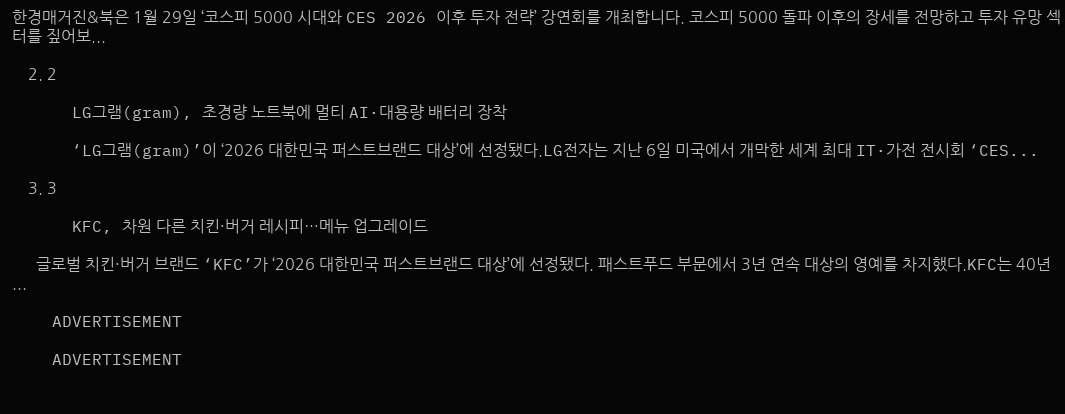한경매거진&북은 1월 29일 ‘코스피 5000 시대와 CES 2026 이후 투자 전략’ 강연회를 개최합니다. 코스피 5000 돌파 이후의 장세를 전망하고 투자 유망 섹터를 짚어보...

    2. 2

      LG그램(gram), 초경량 노트북에 멀티 AI·대용량 배터리 장착

      ‘LG그램(gram)’이 ‘2026 대한민국 퍼스트브랜드 대상’에 선정됐다.LG전자는 지난 6일 미국에서 개막한 세계 최대 IT·가전 전시회 ‘CES...

    3. 3

      KFC, 차원 다른 치킨·버거 레시피…메뉴 업그레이드

      글로벌 치킨·버거 브랜드 ‘KFC’가 ‘2026 대한민국 퍼스트브랜드 대상’에 선정됐다. 패스트푸드 부문에서 3년 연속 대상의 영예를 차지했다.KFC는 40년 ...

    ADVERTISEMENT

    ADVERTISEMENT